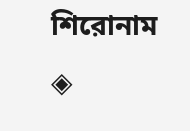শিরোনাম
◈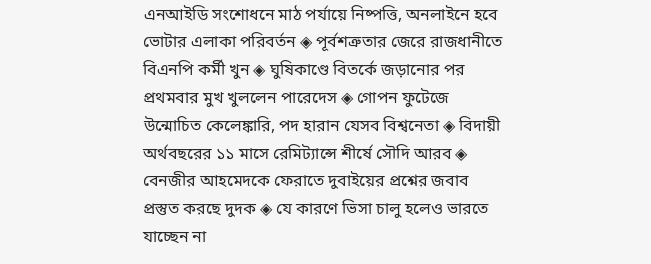এনআইডি সংশোধনে মাঠ পর্যায়ে নিষ্পত্তি, অনলাইনে হবে ভোটার এলাকা পরিবর্তন ◈ পূর্বশত্রুতার জেরে রাজধানীতে বিএনপি কর্মী খুন ◈ ঘুষিকাণ্ডে বিতর্কে জড়ানোর পর প্রথমবার মুখ খুললেন পারেদেস ◈ গোপন ফুটেজে উন্মোচিত কেলেঙ্কারি, পদ হারান যেসব বিশ্বনেতা ◈ বিদায়ী অর্থবছরের ১১ মাসে রেমিট্যান্সে শীর্ষে সৌদি আরব ◈ বেনজীর আহমেদকে ফেরাতে দুবাইয়ের প্রশ্নের জবাব প্রস্তুত করছে দুদক ◈ যে কারণে ভিসা চালু হলেও ভারতে যাচ্ছেন না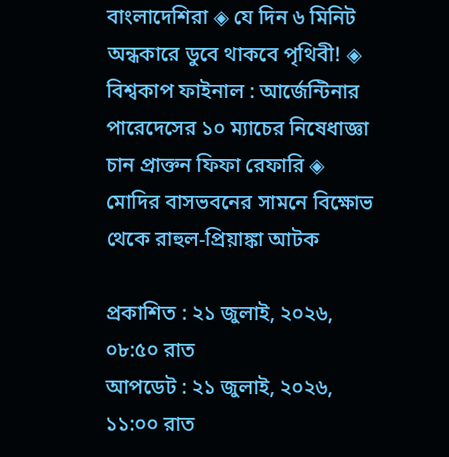বাংলাদেশিরা ◈ যে দিন ৬ মিনিট অন্ধকারে ডুবে থাকবে পৃথিবী! ◈ বিশ্বকাপ ফাইনাল : আ‌র্জেন্টিনার পারেদেসের ১০ ম্যাচের নিষেধাজ্ঞা চান প্রাক্তন ফিফা রেফারি ◈ মোদির বাসভবনের সামনে বিক্ষোভ থেকে রাহুল-প্রিয়াঙ্কা আটক

প্রকাশিত : ২১ জুলাই, ২০২৬, ০৮:৫০ রাত
আপডেট : ২১ জুলাই, ২০২৬, ১১:০০ রাত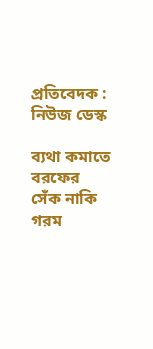প্রতিবেদক : নিউজ ডেস্ক

ব্যথা কমাতে বরফের সেঁক নাকি গরম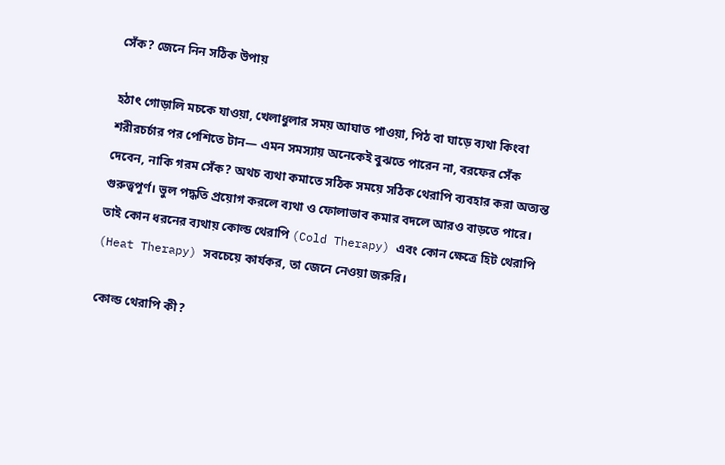সেঁক? জেনে নিন সঠিক উপায়

হঠাৎ গোড়ালি মচকে যাওয়া, খেলাধুলার সময় আঘাত পাওয়া, পিঠ বা ঘাড়ে ব্যথা কিংবা শরীরচর্চার পর পেশিতে টান— এমন সমস্যায় অনেকেই বুঝতে পারেন না, বরফের সেঁক দেবেন, নাকি গরম সেঁক? অথচ ব্যথা কমাতে সঠিক সময়ে সঠিক থেরাপি ব্যবহার করা অত্যন্ত গুরুত্বপূর্ণ। ভুল পদ্ধতি প্রয়োগ করলে ব্যথা ও ফোলাভাব কমার বদলে আরও বাড়তে পারে। তাই কোন ধরনের ব্যথায় কোল্ড থেরাপি (Cold Therapy) এবং কোন ক্ষেত্রে হিট থেরাপি (Heat Therapy) সবচেয়ে কার্যকর, তা জেনে নেওয়া জরুরি।

কোল্ড থেরাপি কী?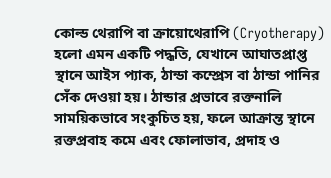কোল্ড থেরাপি বা ক্রায়োথেরাপি (Cryotherapy) হলো এমন একটি পদ্ধতি, যেখানে আঘাতপ্রাপ্ত স্থানে আইস প্যাক, ঠান্ডা কম্প্রেস বা ঠান্ডা পানির সেঁক দেওয়া হয়। ঠান্ডার প্রভাবে রক্তনালি সাময়িকভাবে সংকুচিত হয়, ফলে আক্রান্ত স্থানে রক্তপ্রবাহ কমে এবং ফোলাভাব, প্রদাহ ও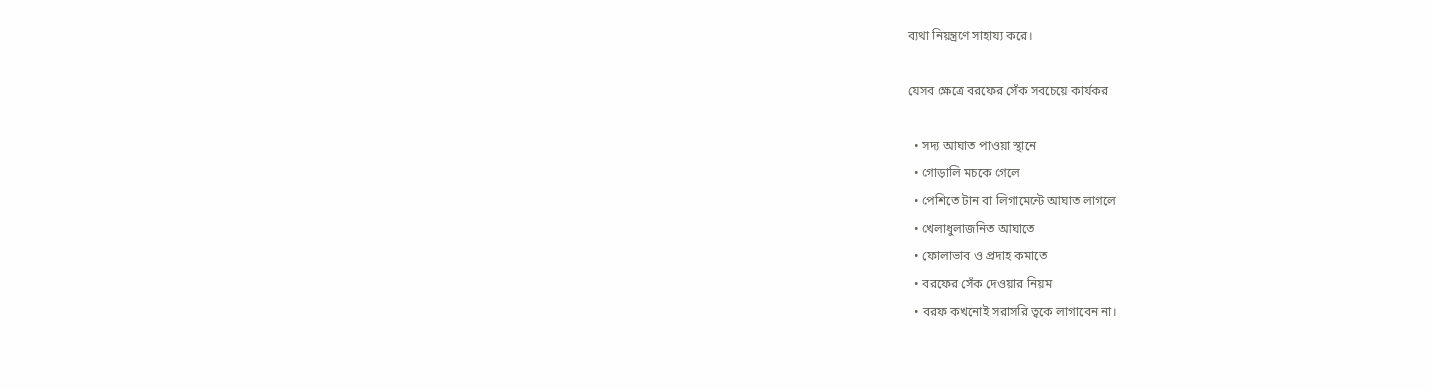ব্যথা নিয়ন্ত্রণে সাহায্য করে।

যেসব ক্ষেত্রে বরফের সেঁক সবচেয়ে কার্যকর

  • সদ্য আঘাত পাওয়া স্থানে
  • গোড়ালি মচকে গেলে
  • পেশিতে টান বা লিগামেন্টে আঘাত লাগলে
  • খেলাধুলাজনিত আঘাতে
  • ফোলাভাব ও প্রদাহ কমাতে
  • বরফের সেঁক দেওয়ার নিয়ম
  • বরফ কখনোই সরাসরি ত্বকে লাগাবেন না।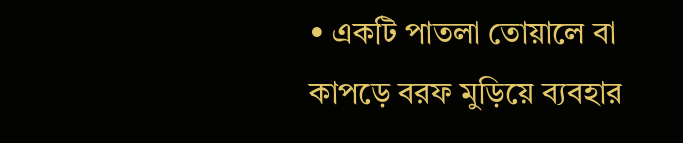• একটি পাতলা তোয়ালে বা কাপড়ে বরফ মুড়িয়ে ব্যবহার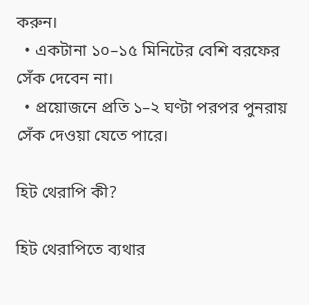করুন।
  • একটানা ১০–১৫ মিনিটের বেশি বরফের সেঁক দেবেন না।
  • প্রয়োজনে প্রতি ১–২ ঘণ্টা পরপর পুনরায় সেঁক দেওয়া যেতে পারে।

হিট থেরাপি কী?

হিট থেরাপিতে ব্যথার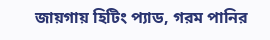জায়গায় হিটিং প্যাড, গরম পানির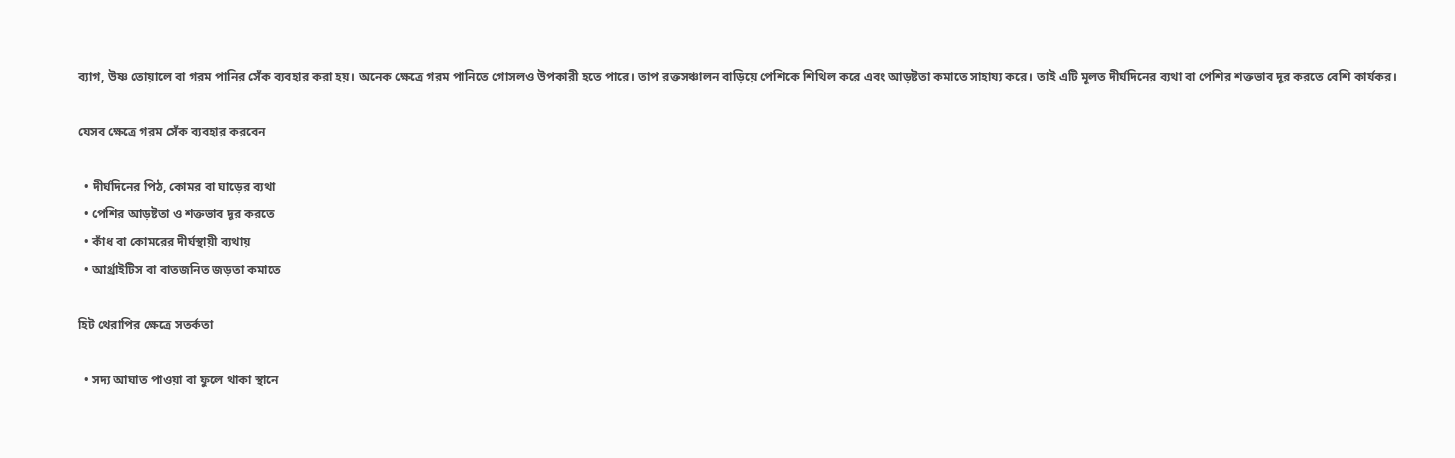ব্যাগ, উষ্ণ তোয়ালে বা গরম পানির সেঁক ব্যবহার করা হয়। অনেক ক্ষেত্রে গরম পানিতে গোসলও উপকারী হতে পারে। তাপ রক্তসঞ্চালন বাড়িয়ে পেশিকে শিথিল করে এবং আড়ষ্টতা কমাতে সাহায্য করে। তাই এটি মূলত দীর্ঘদিনের ব্যথা বা পেশির শক্তভাব দূর করতে বেশি কার্যকর।

যেসব ক্ষেত্রে গরম সেঁক ব্যবহার করবেন

  • দীর্ঘদিনের পিঠ, কোমর বা ঘাড়ের ব্যথা
  • পেশির আড়ষ্টতা ও শক্তভাব দূর করতে
  • কাঁধ বা কোমরের দীর্ঘস্থায়ী ব্যথায়
  • আর্থ্রাইটিস বা বাতজনিত জড়তা কমাতে

হিট থেরাপির ক্ষেত্রে সতর্কতা

  • সদ্য আঘাত পাওয়া বা ফুলে থাকা স্থানে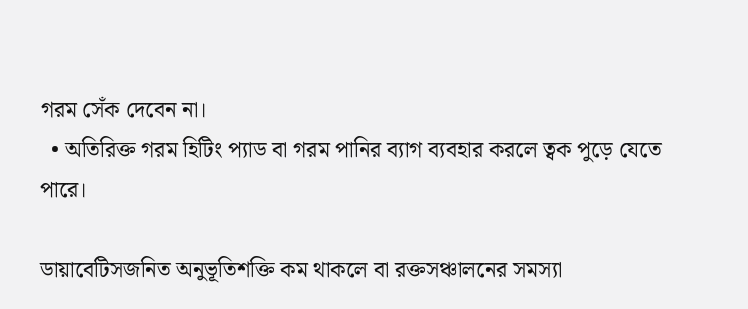গরম সেঁক দেবেন না।
  • অতিরিক্ত গরম হিটিং প্যাড বা গরম পানির ব্যাগ ব্যবহার করলে ত্বক পুড়ে যেতে পারে।

ডায়াবেটিসজনিত অনুভূতিশক্তি কম থাকলে বা রক্তসঞ্চালনের সমস্যা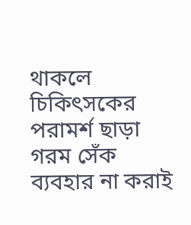থাকলে চিকিৎসকের পরামর্শ ছাড়া গরম সেঁক ব্যবহার না করাই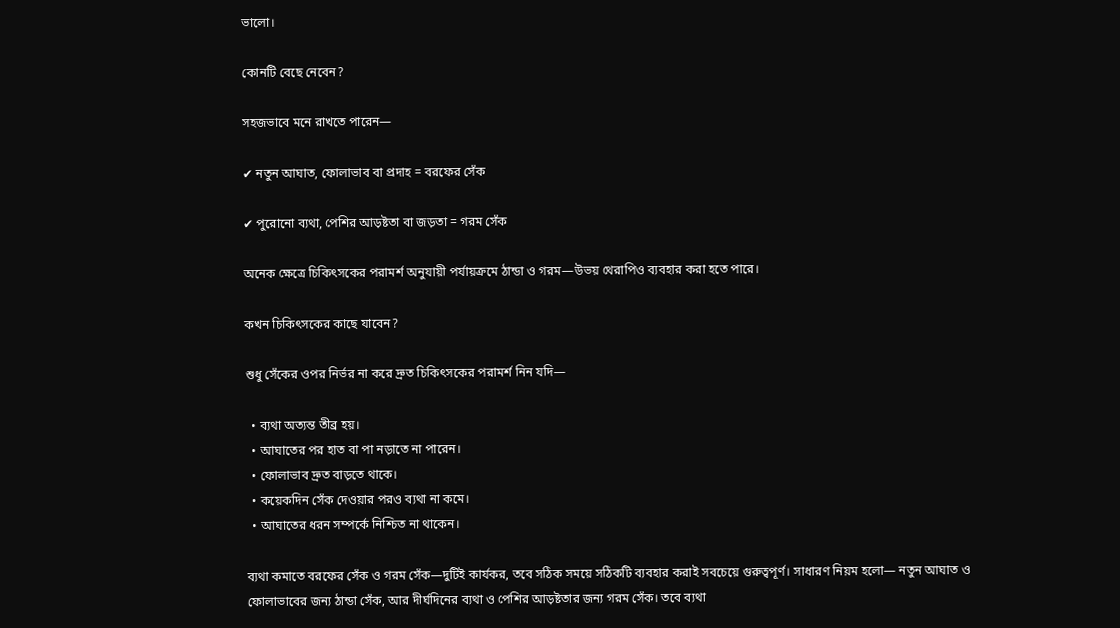ভালো।

কোনটি বেছে নেবেন?

সহজভাবে মনে রাখতে পারেন—

✔ নতুন আঘাত, ফোলাভাব বা প্রদাহ = বরফের সেঁক

✔ পুরোনো ব্যথা, পেশির আড়ষ্টতা বা জড়তা = গরম সেঁক

অনেক ক্ষেত্রে চিকিৎসকের পরামর্শ অনুযায়ী পর্যায়ক্রমে ঠান্ডা ও গরম—উভয় থেরাপিও ব্যবহার করা হতে পারে।

কখন চিকিৎসকের কাছে যাবেন?

শুধু সেঁকের ওপর নির্ভর না করে দ্রুত চিকিৎসকের পরামর্শ নিন যদি—

  • ব্যথা অত্যন্ত তীব্র হয়।
  • আঘাতের পর হাত বা পা নড়াতে না পারেন।
  • ফোলাভাব দ্রুত বাড়তে থাকে।
  • কয়েকদিন সেঁক দেওয়ার পরও ব্যথা না কমে।
  • আঘাতের ধরন সম্পর্কে নিশ্চিত না থাকেন।

ব্যথা কমাতে বরফের সেঁক ও গরম সেঁক—দুটিই কার্যকর, তবে সঠিক সময়ে সঠিকটি ব্যবহার করাই সবচেয়ে গুরুত্বপূর্ণ। সাধারণ নিয়ম হলো— নতুন আঘাত ও ফোলাভাবের জন্য ঠান্ডা সেঁক, আর দীর্ঘদিনের ব্যথা ও পেশির আড়ষ্টতার জন্য গরম সেঁক। তবে ব্যথা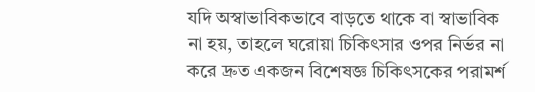যদি অস্বাভাবিকভাবে বাড়তে থাকে বা স্বাভাবিক না হয়, তাহলে ঘরোয়া চিকিৎসার ওপর নির্ভর না করে দ্রুত একজন বিশেষজ্ঞ চিকিৎসকের পরামর্শ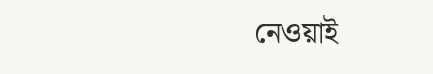নেওয়াই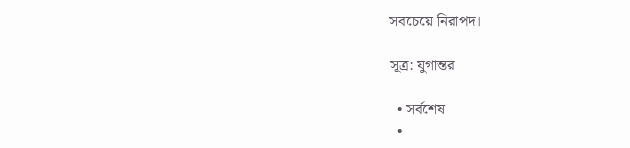সবচেয়ে নিরাপদ।

সূত্র: যুগান্তর

  • সর্বশেষ
  •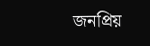জনপ্রিয়